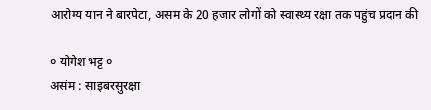आरोग्‍य यान ने बारपेटा, असम के 20 हजार लोगों को स्‍वास्‍थ्‍य रक्षा तक पहुंच प्रदान की

० योगेश भट्ट ०
असंम : साइबरसुरक्षा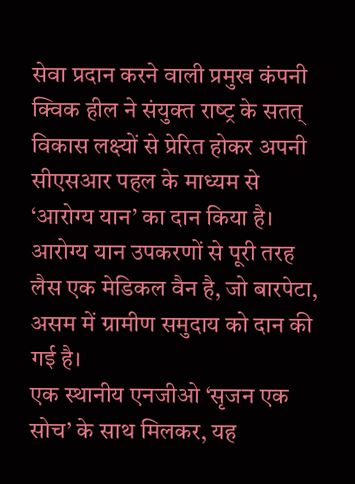सेवा प्रदान करने वाली प्रमुख कंपनी क्विक हील ने संयुक्‍त राष्‍ट्र के सतत् विकास लक्ष्‍यों से प्रेरित होकर अपनी सीएसआर पहल के माध्‍यम से ‘आरोग्‍य यान’ का दान किया है। आरोग्‍य यान उपकरणों से पूरी तरह लैस एक मेडिकल वैन है, जो बारपेटा, असम में ग्रामीण समुदाय को दान की गई है।
एक स्‍थानीय एनजीओ ‘सृजन एक सोच’ के साथ मिलकर, यह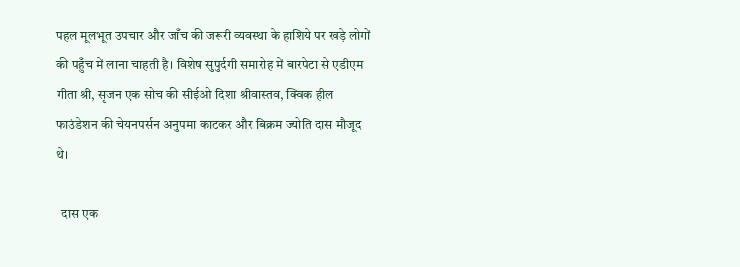पहल मूलभूत उपचार और जाँच की जरूरी व्‍यवस्‍था के हाशिये पर खड़े लोगों की पहुँच में लाना चाहती है। विशेष सुपुर्दगी समारोह में बारपेटा से एडीएम गीता श्री, सृजन एक सोच की सीईओ दिशा श्रीवास्‍तव, क्विक हील फाउंडेशन की चेयनपर्सन अनुपमा काटकर और बिक्रम ज्‍योति दास मौजूद थे।

  दास एक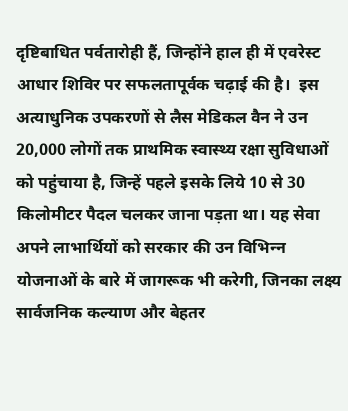दृष्टिबाधित पर्वतारोही हैं, जिन्‍होंने हाल ही में एवरेस्ट आधार शिविर पर सफलतापूर्वक चढ़ाई की है।  इस अत्‍याधुनिक उपकरणों से लैस मेडिकल वैन ने उन 20,000 लोगों तक प्राथमिक स्‍वास्‍थ्‍य रक्षा सुविधाओं को पहुंचाया है, जिन्‍हें पहले इसके लिये 10 से 30 किलोमीटर पैदल चलकर जाना पड़ता था। यह सेवा अपने लाभार्थियों को सरकार की उन विभिन्‍न योजनाओं के बारे में जागरूक भी करेगी, जिनका लक्ष्‍य सार्वजनिक कल्‍याण और बेहतर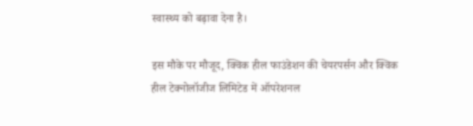स्‍वास्‍थ्‍य को बढ़ावा देना है।

इस मौके पर मौजूद, क्विक हील फाउंडेशन की चेयरपर्सन और क्विक हील टेक्‍नोलॉजीज लिमिटेड में ऑपरेशनल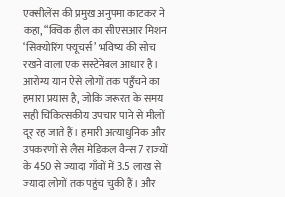एक्‍सीलेंस की प्रमुख अनुपमा काटकर ने कहा, “क्विक हील का सीएसआर मिशन ‘सिक्‍योरिंग फ्यूचर्स’ भविष्‍य की सोच रखने वाला एक सस्टेनेबल आधार है । आरोग्‍य यान ऐसे लोगों तक पहुँचने का हमारा प्रयास है, जोकि जरूरत के समय सही चिकित्‍सकीय उपचार पाने से मीलों दूर रह जाते हैं। हमारी अत्‍याधुनिक और उपकरणों से लैस मेडिकल वैन्‍स 7 राज्‍यों के 450 से ज्‍यादा गाँवों में 3.5 लाख से ज्‍यादा लोगों तक पहुंच चुकी हैं। और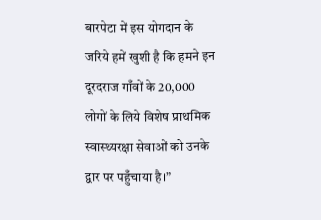बारपेटा में इस योगदान के जरिये हमें खुशी है कि हमने इन दूरदराज गाँवों के 20,000 लोगों के लिये विशेष प्राथमिक स्‍वास्‍थ्‍यरक्षा सेवाओं को उनके द्वार पर पहुँचाया है।”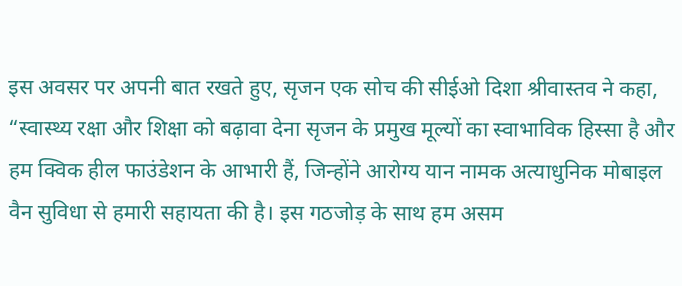इस अवसर पर अपनी बात रखते हुए, सृजन एक सोच की सीईओ दिशा श्रीवास्‍तव ने कहा, “स्‍वास्‍थ्‍य रक्षा और शिक्षा को बढ़ावा देना सृजन के प्रमुख मूल्‍यों का स्‍वाभाविक हिस्‍सा है और हम क्विक हील फाउंडेशन के आभारी हैं, जिन्‍होंने आरोग्‍य यान नामक अत्‍याधुनिक मोबाइल वैन सुविधा से हमारी सहायता की है। इस गठजोड़ के साथ हम असम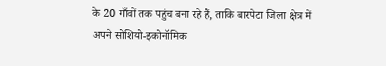के 20 गाँवों तक पहुंच बना रहे हैं, ताकि बारपेटा जिला क्षेत्र में अपने सोशियो-इकोनॉमिक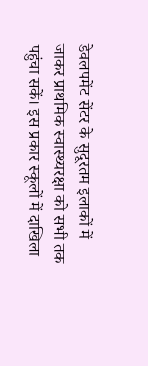डेवलपमेंट सेंटर के सुदूरतम इलाकों में जाकर प्राथमिक स्‍वास्‍थ्‍यरक्षा को सभी तक पहुंचा सकें। इस प्रकार स्‍कूलों में दाखिला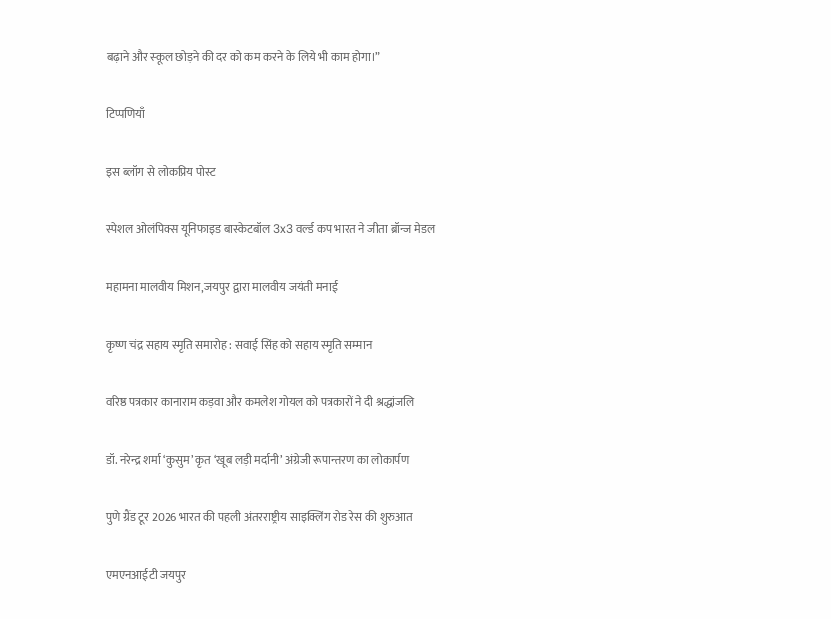बढ़ाने और स्‍कूल छोड़ने की दर को कम करने के लिये भी काम होगा।”

टिप्पणियाँ

इस ब्लॉग से लोकप्रिय पोस्ट

स्पेशल ओलंपिक्स यूनिफाइड बास्केटबॉल 3x3 वर्ल्ड कप भारत ने जीता ब्रॉन्ज मेडल

महामना मालवीय मिशन,जयपुर द्वारा मालवीय जयंती मनाई

कृष्ण चंद्र सहाय स्मृति समारोह : सवाई सिंह को सहाय स्मृति सम्मान

वरिष्ठ पत्रकार कानाराम कड़वा और कमलेश गोयल को पत्रकारों ने दी श्रद्धांजलि

डॉ. नरेन्द्र शर्मा ‘कुसुम’ कृत ‘खूब लड़ी मर्दानी’ अंग्रेजी रूपान्तरण का लोकार्पण

पुणे ग्रैंड टूर 2026 भारत की पहली अंतरराष्ट्रीय साइक्लिंग रोड रेस की शुरुआत

एमएनआईटी जयपुर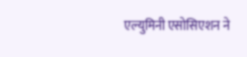एल्युमिनी एसोसिएशन ने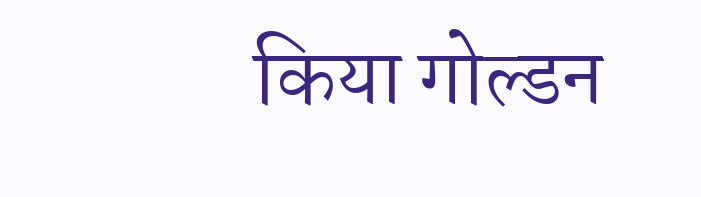किया गोल्डन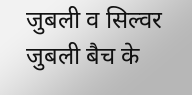जुबली व सिल्वर जुबली बैच के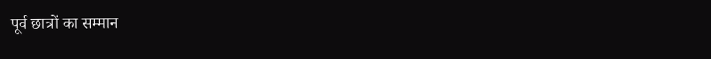पूर्व छात्रों का सम्मान